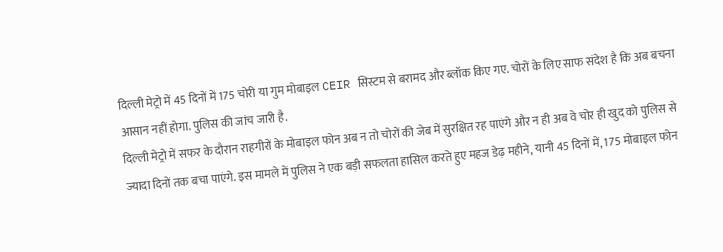दिल्ली मेट्रो में 45 दिनों में 175 चोरी या गुम मोबाइल CEIR सिस्टम से बरामद और ब्लॉक किए गए. चोरों के लिए साफ संदेश है कि अब बचना आसान नहीं होगा. पुलिस की जांच जारी है.
दिल्ली मेट्रो में सफर के दौरान राहगीरों के मोबाइल फोन अब न तो चोरों की जेब में सुरक्षित रह पाएंगे और न ही अब वे चोर ही खुद को पुलिस से ज्यादा दिनों तक बचा पाएंगे. इस मामले में पुलिस ने एक बड़ी सफलता हासिल करते हुए महज डेढ़ महीने, यानी 45 दिनों में, 175 मोबाइल फोन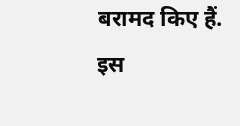बरामद किए हैं.
इस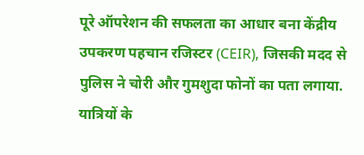पूरे ऑपरेशन की सफलता का आधार बना केंद्रीय उपकरण पहचान रजिस्टर (CEIR), जिसकी मदद से पुलिस ने चोरी और गुमशुदा फोनों का पता लगाया. यात्रियों के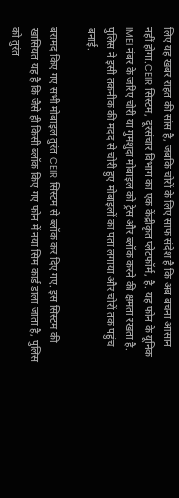लिए यह खबर राहत की सांस है, जबकि चोरों के लिए साफ संदेश है कि अब बचना आसान नहीं होगा.CEIR सिस्टम, दूरसंचार विभाग का एक केंद्रीकृत प्लेटफॉर्म, है. यह फोन के यूनिक IMEI नंबर के जरिए चोरी या गुमशुदा मोबाइल को ट्रेस और ब्लॉक करने की क्षमता रखता है. पुलिस ने इसी तकनीक की मदद से चोरी हुए मोबाइलों का पता लगाया और चोरों तक पहुंच बनाई.

बरामद किए गए सभी मोबाइल तुरंत CEIR सिस्टम से ब्लॉक कर दिए गए. इस सिस्टम की खासियत यह है कि जैसे ही किसी ब्लॉक किए गए फोन में नया सिम कार्ड डाला जाता है, पुलिस को तुरंत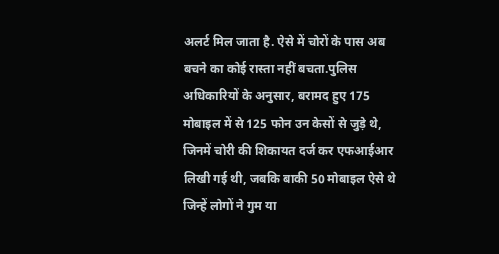अलर्ट मिल जाता है. ऐसे में चोरों के पास अब बचने का कोई रास्ता नहीं बचता.पुलिस अधिकारियों के अनुसार, बरामद हुए 175 मोबाइल में से 125 फोन उन केसों से जुड़े थे, जिनमें चोरी की शिकायत दर्ज कर एफआईआर लिखी गई थी, जबकि बाकी 50 मोबाइल ऐसे थे जिन्हें लोगों ने गुम या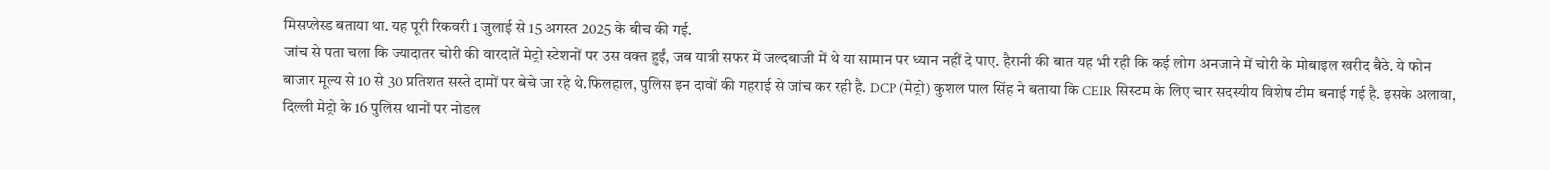मिसप्लेस्ड बताया था. यह पूरी रिकवरी 1 जुलाई से 15 अगस्त 2025 के बीच की गई.
जांच से पता चला कि ज्यादातर चोरी की वारदातें मेट्रो स्टेशनों पर उस वक्त हुईं, जब यात्री सफर में जल्दबाजी में थे या सामान पर ध्यान नहीं दे पाए. हैरानी की बात यह भी रही कि कई लोग अनजाने में चोरी के मोबाइल खरीद बैठे. ये फोन बाजार मूल्य से 10 से 30 प्रतिशत सस्ते दामों पर बेचे जा रहे थे.फिलहाल, पुलिस इन दावों की गहराई से जांच कर रही है. DCP (मेट्रो) कुशल पाल सिंह ने बताया कि CEIR सिस्टम के लिए चार सदस्यीय विशेष टीम बनाई गई है. इसके अलावा, दिल्ली मेट्रो के 16 पुलिस थानों पर नोडल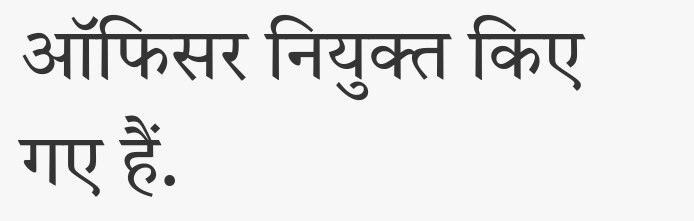ऑफिसर नियुक्त किए गए हैं.